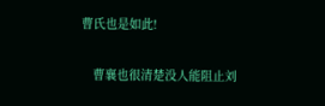曹氏也是如此!

    曹襄也很清楚没人能阻止刘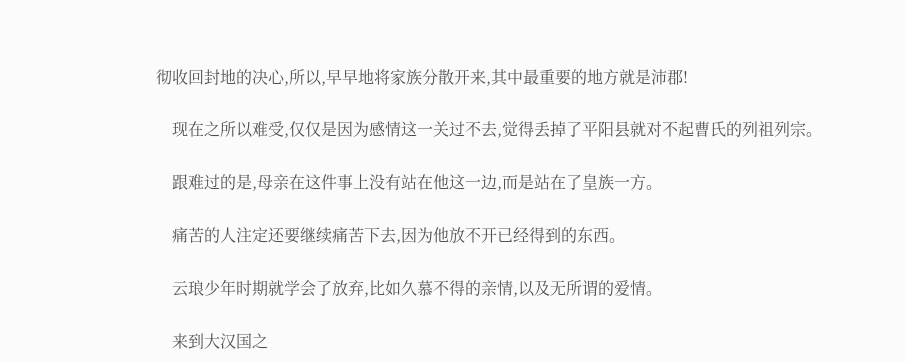彻收回封地的决心,所以,早早地将家族分散开来,其中最重要的地方就是沛郡!

    现在之所以难受,仅仅是因为感情这一关过不去,觉得丢掉了平阳县就对不起曹氏的列祖列宗。

    跟难过的是,母亲在这件事上没有站在他这一边,而是站在了皇族一方。

    痛苦的人注定还要继续痛苦下去,因为他放不开已经得到的东西。

    云琅少年时期就学会了放弃,比如久慕不得的亲情,以及无所谓的爱情。

    来到大汉国之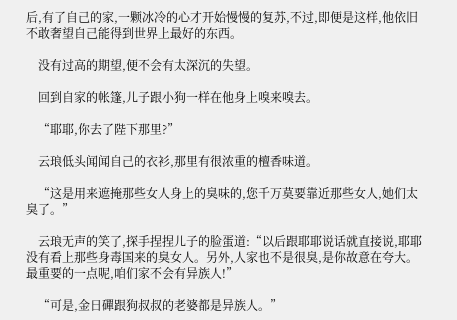后,有了自己的家,一颗冰冷的心才开始慢慢的复苏,不过,即便是这样,他依旧不敢奢望自己能得到世界上最好的东西。

    没有过高的期望,便不会有太深沉的失望。

    回到自家的帐篷,儿子跟小狗一样在他身上嗅来嗅去。

    “耶耶,你去了陛下那里?”

    云琅低头闻闻自己的衣衫,那里有很浓重的檀香味道。

    “这是用来遮掩那些女人身上的臭味的,您千万莫要靠近那些女人,她们太臭了。”

    云琅无声的笑了,探手捏捏儿子的脸蛋道:“以后跟耶耶说话就直接说,耶耶没有看上那些身毒国来的臭女人。另外,人家也不是很臭,是你故意在夸大。最重要的一点呢,咱们家不会有异族人!”

    “可是,金日磾跟狗叔叔的老婆都是异族人。”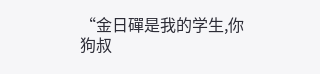“金日磾是我的学生,你狗叔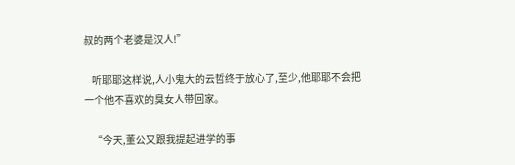叔的两个老婆是汉人!”

    听耶耶这样说,人小鬼大的云哲终于放心了,至少,他耶耶不会把一个他不喜欢的臭女人带回家。

    “今天,董公又跟我提起进学的事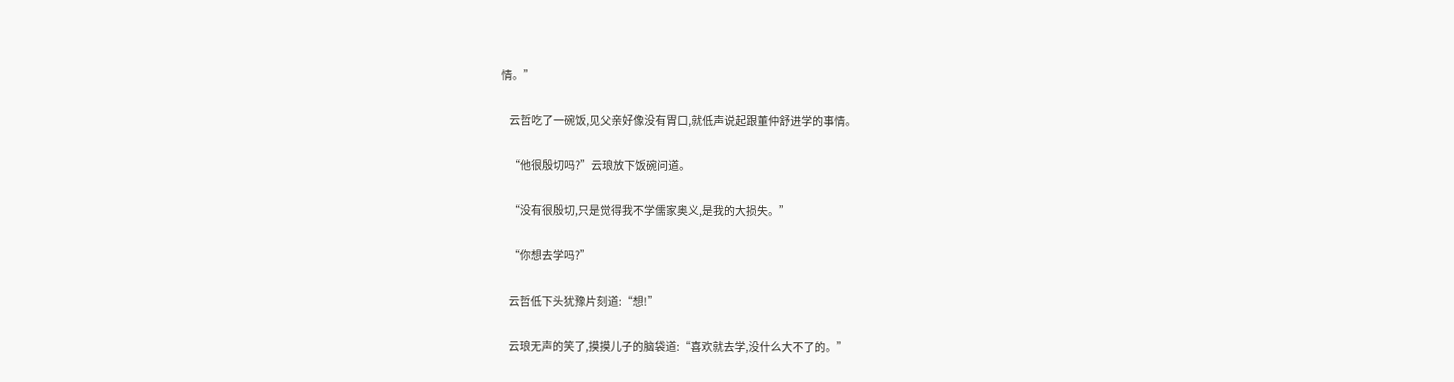情。”

    云哲吃了一碗饭,见父亲好像没有胃口,就低声说起跟董仲舒进学的事情。

    “他很殷切吗?”云琅放下饭碗问道。

    “没有很殷切,只是觉得我不学儒家奥义,是我的大损失。”

    “你想去学吗?”

    云哲低下头犹豫片刻道:“想!”

    云琅无声的笑了,摸摸儿子的脑袋道:“喜欢就去学,没什么大不了的。”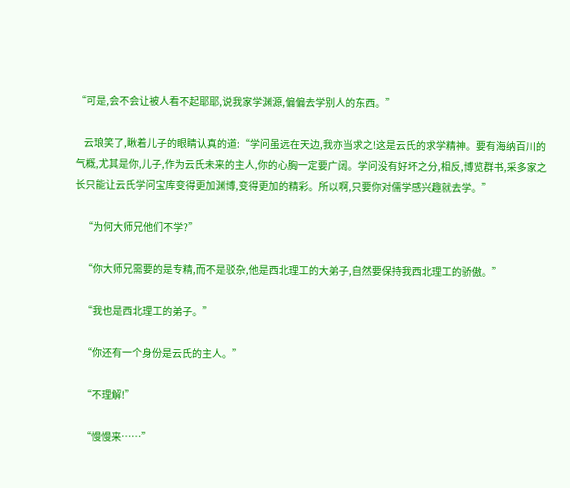“可是,会不会让被人看不起耶耶,说我家学渊源,偏偏去学别人的东西。”

    云琅笑了,瞅着儿子的眼睛认真的道:“学问虽远在天边,我亦当求之!这是云氏的求学精神。要有海纳百川的气概,尤其是你,儿子,作为云氏未来的主人,你的心胸一定要广阔。学问没有好坏之分,相反,博览群书,采多家之长只能让云氏学问宝库变得更加渊博,变得更加的精彩。所以啊,只要你对儒学感兴趣就去学。”

    “为何大师兄他们不学?”

    “你大师兄需要的是专精,而不是驳杂,他是西北理工的大弟子,自然要保持我西北理工的骄傲。”

    “我也是西北理工的弟子。”

    “你还有一个身份是云氏的主人。”

    “不理解!”

    “慢慢来……”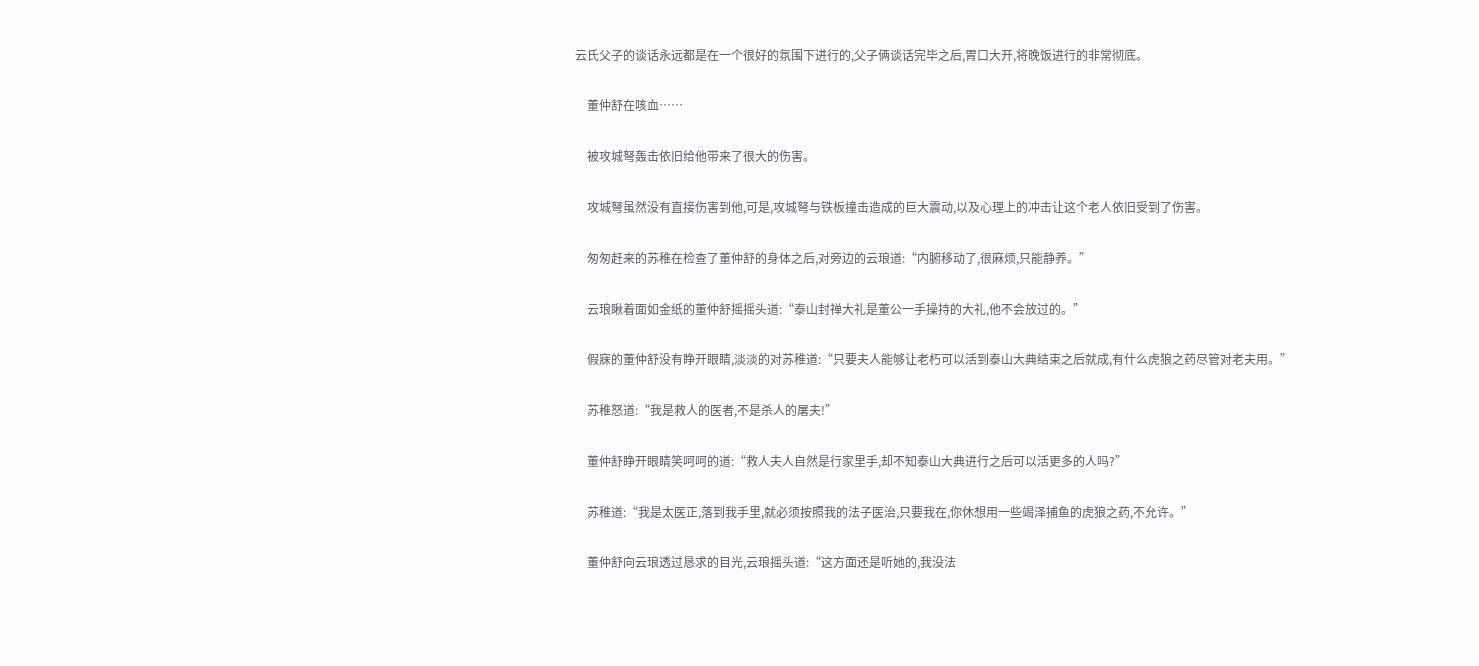云氏父子的谈话永远都是在一个很好的氛围下进行的,父子俩谈话完毕之后,胃口大开,将晚饭进行的非常彻底。

    董仲舒在咳血……

    被攻城弩轰击依旧给他带来了很大的伤害。

    攻城弩虽然没有直接伤害到他,可是,攻城弩与铁板撞击造成的巨大震动,以及心理上的冲击让这个老人依旧受到了伤害。

    匆匆赶来的苏稚在检查了董仲舒的身体之后,对旁边的云琅道:“内腑移动了,很麻烦,只能静养。”

    云琅瞅着面如金纸的董仲舒摇摇头道:“泰山封禅大礼是董公一手操持的大礼,他不会放过的。”

    假寐的董仲舒没有睁开眼睛,淡淡的对苏稚道:“只要夫人能够让老朽可以活到泰山大典结束之后就成,有什么虎狼之药尽管对老夫用。”

    苏稚怒道:“我是救人的医者,不是杀人的屠夫!”

    董仲舒睁开眼睛笑呵呵的道:“救人夫人自然是行家里手,却不知泰山大典进行之后可以活更多的人吗?”

    苏稚道:“我是太医正,落到我手里,就必须按照我的法子医治,只要我在,你休想用一些竭泽捕鱼的虎狼之药,不允许。”

    董仲舒向云琅透过恳求的目光,云琅摇头道:“这方面还是听她的,我没法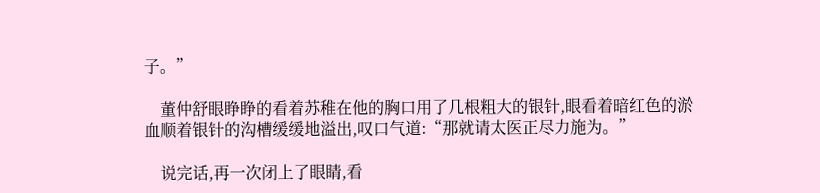子。”

    董仲舒眼睁睁的看着苏稚在他的胸口用了几根粗大的银针,眼看着暗红色的淤血顺着银针的沟槽缓缓地溢出,叹口气道:“那就请太医正尽力施为。”

    说完话,再一次闭上了眼睛,看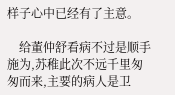样子心中已经有了主意。

    给董仲舒看病不过是顺手施为,苏稚此次不远千里匆匆而来,主要的病人是卫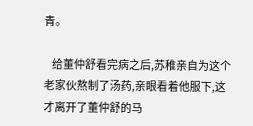青。

    给董仲舒看完病之后,苏稚亲自为这个老家伙熬制了汤药,亲眼看着他服下,这才离开了董仲舒的马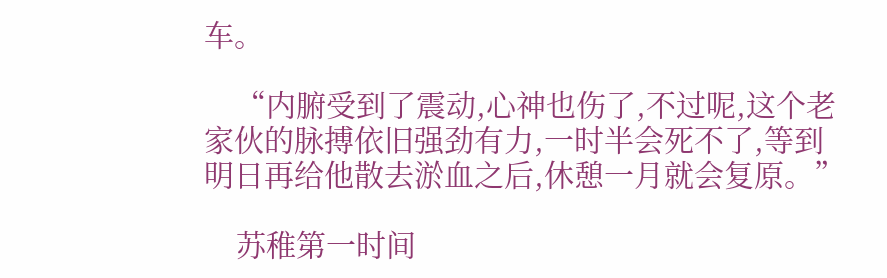车。

    “内腑受到了震动,心神也伤了,不过呢,这个老家伙的脉搏依旧强劲有力,一时半会死不了,等到明日再给他散去淤血之后,休憩一月就会复原。”

    苏稚第一时间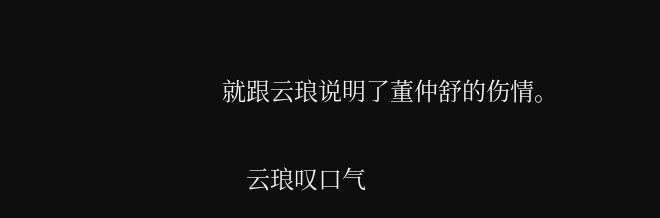就跟云琅说明了董仲舒的伤情。

    云琅叹口气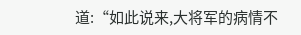道:“如此说来,大将军的病情不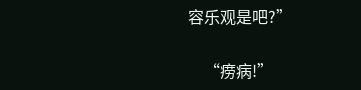容乐观是吧?”

    “痨病!”